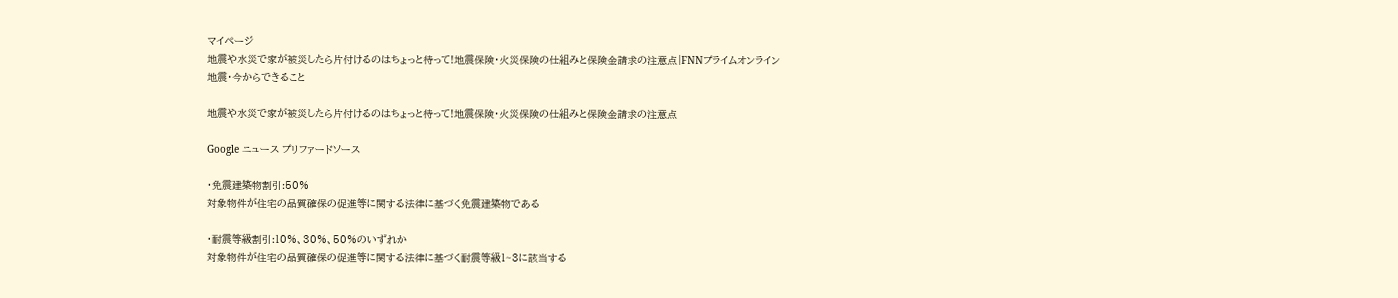マイページ
地震や水災で家が被災したら片付けるのはちょっと待って!地震保険・火災保険の仕組みと保険金請求の注意点|FNNプライムオンライン
地震・今からできること

地震や水災で家が被災したら片付けるのはちょっと待って!地震保険・火災保険の仕組みと保険金請求の注意点

Google ニュース プリファードソース

・免震建築物割引:50%
対象物件が住宅の品質確保の促進等に関する法律に基づく免震建築物である

・耐震等級割引:10%、30%、50%のいずれか
対象物件が住宅の品質確保の促進等に関する法律に基づく耐震等級1~3に該当する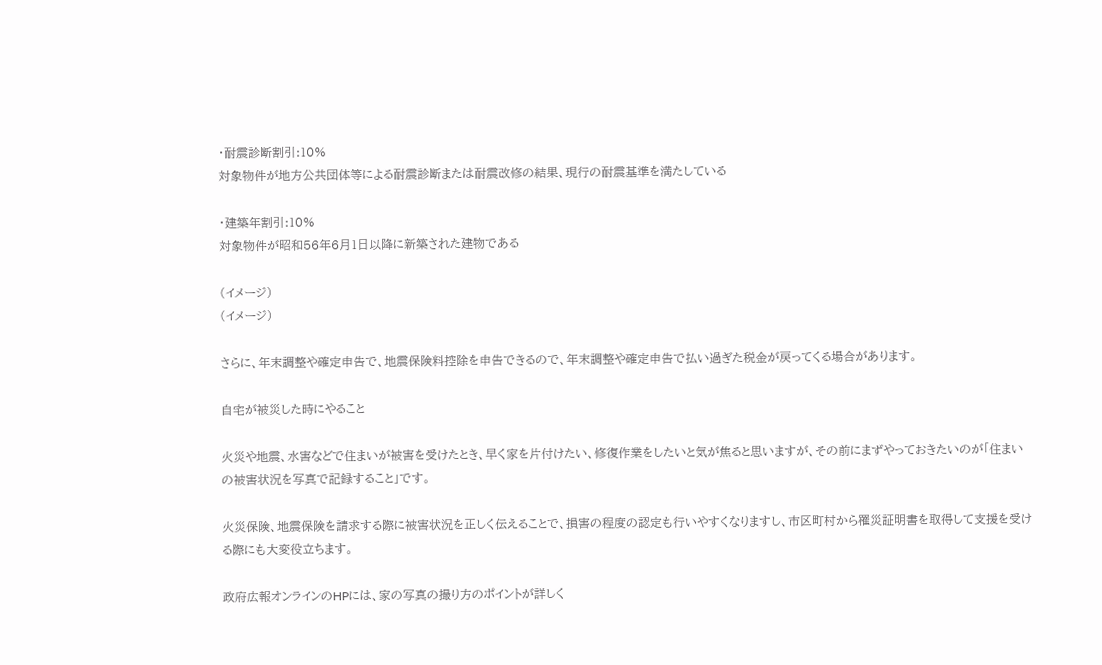・耐震診断割引:10%
対象物件が地方公共団体等による耐震診断または耐震改修の結果、現行の耐震基準を満たしている

・建築年割引:10%
対象物件が昭和56年6月1日以降に新築された建物である

(イメージ)
(イメージ)

さらに、年末調整や確定申告で、地震保険料控除を申告できるので、年末調整や確定申告で払い過ぎた税金が戻ってくる場合があります。

自宅が被災した時にやること

火災や地震、水害などで住まいが被害を受けたとき、早く家を片付けたい、修復作業をしたいと気が焦ると思いますが、その前にまずやっておきたいのが「住まいの被害状況を写真で記録すること」です。

火災保険、地震保険を請求する際に被害状況を正しく伝えることで、損害の程度の認定も行いやすくなりますし、市区町村から罹災証明書を取得して支援を受ける際にも大変役立ちます。

政府広報オンラインのHPには、家の写真の撮り方のポイントが詳しく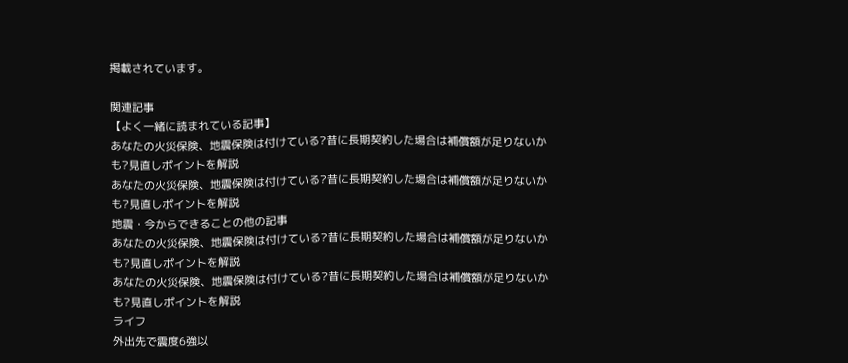掲載されています。

関連記事
【よく一緒に読まれている記事】
あなたの火災保険、地震保険は付けている?昔に長期契約した場合は補償額が足りないかも?見直しポイントを解説
あなたの火災保険、地震保険は付けている?昔に長期契約した場合は補償額が足りないかも?見直しポイントを解説
地震・今からできることの他の記事
あなたの火災保険、地震保険は付けている?昔に長期契約した場合は補償額が足りないかも?見直しポイントを解説
あなたの火災保険、地震保険は付けている?昔に長期契約した場合は補償額が足りないかも?見直しポイントを解説
ライフ
外出先で震度6強以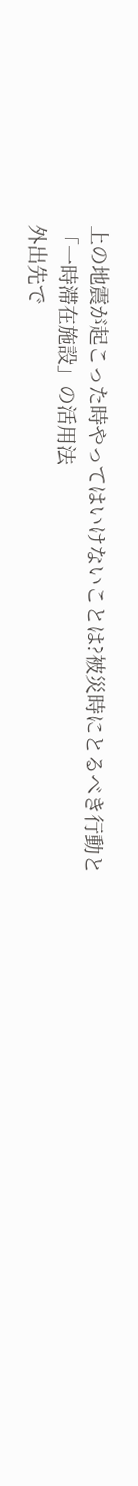上の地震が起こった時やってはいけないことは?被災時にとるべき行動と「一時滞在施設」の活用法
外出先で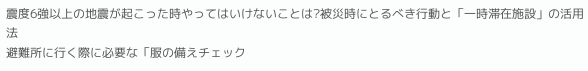震度6強以上の地震が起こった時やってはいけないことは?被災時にとるべき行動と「一時滞在施設」の活用法
避難所に行く際に必要な「服の備えチェック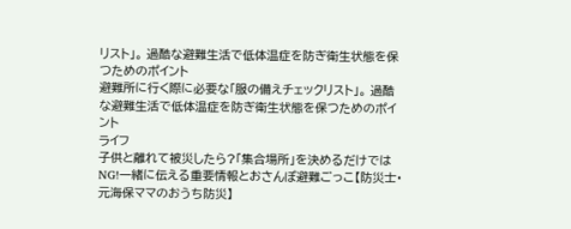リスト」。 過酷な避難生活で低体温症を防ぎ衛生状態を保つためのポイント
避難所に行く際に必要な「服の備えチェックリスト」。 過酷な避難生活で低体温症を防ぎ衛生状態を保つためのポイント
ライフ
子供と離れて被災したら?「集合場所」を決めるだけではNG!一緒に伝える重要情報とおさんぽ避難ごっこ【防災士・元海保ママのおうち防災】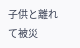子供と離れて被災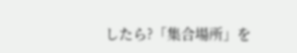したら?「集合場所」を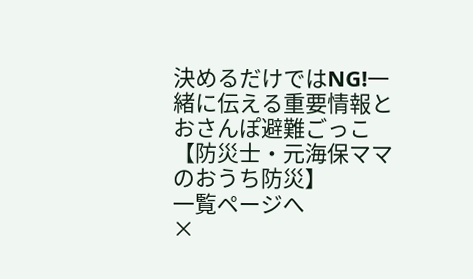決めるだけではNG!一緒に伝える重要情報とおさんぽ避難ごっこ【防災士・元海保ママのおうち防災】
一覧ページへ
×